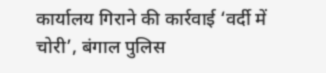कार्यालय गिराने की कार्रवाई ‘वर्दी में चोरी’, बंगाल पुलिस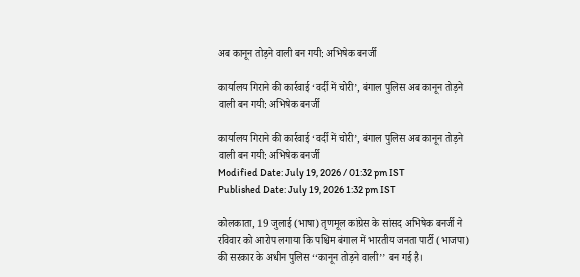अब कानून तोड़ने वाली बन गयी: अभिषेक बनर्जी

कार्यालय गिराने की कार्रवाई ‘वर्दी में चोरी’, बंगाल पुलिस अब कानून तोड़ने वाली बन गयी: अभिषेक बनर्जी

कार्यालय गिराने की कार्रवाई ‘वर्दी में चोरी’, बंगाल पुलिस अब कानून तोड़ने वाली बन गयी: अभिषेक बनर्जी
Modified Date: July 19, 2026 / 01:32 pm IST
Published Date: July 19, 2026 1:32 pm IST

कोलकाता, 19 जुलाई (भाषा) तृणमूल कांग्रेस के सांसद अभिषेक बनर्जी ने रविवार को आरोप लगाया कि पश्चिम बंगाल में भारतीय जनता पार्टी (भाजपा) की सरकार के अधीन पुलिस ‘‘कानून तोड़ने वाली’’ बन गई है।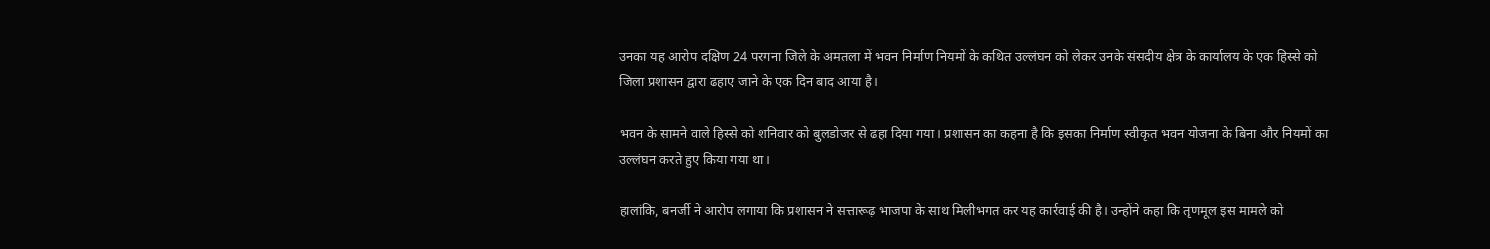उनका यह आरोप दक्षिण 24 परगना जिले के अमतला में भवन निर्माण नियमों के कथित उल्लंघन को लेकर उनके संसदीय क्षेत्र के कार्यालय के एक हिस्से को जिला प्रशासन द्वारा ढहाए जाने के एक दिन बाद आया है।

भवन के सामने वाले हिस्से को शनिवार को बुलडोजर से ढहा दिया गया। प्रशासन का कहना है कि इसका निर्माण स्वीकृत भवन योजना के बिना और नियमों का उल्लंघन करते हुए किया गया था।

हालांकि, बनर्जी ने आरोप लगाया कि प्रशासन ने सत्तारूढ़ भाजपा के साथ मिलीभगत कर यह कार्रवाई की है। उन्होंने कहा कि तृणमूल इस मामले को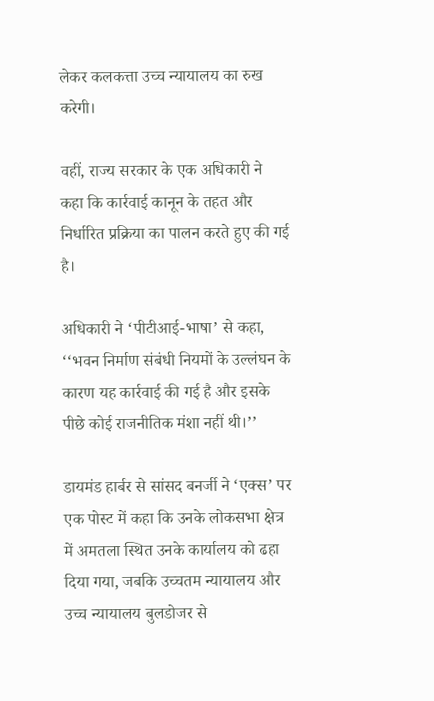लेकर कलकत्ता उच्च न्यायालय का रुख करेगी।

वहीं, राज्य सरकार के एक अधिकारी ने कहा कि कार्रवाई कानून के तहत और निर्धारित प्रक्रिया का पालन करते हुए की गई है।

अधिकारी ने ‘पीटीआई-भाषा’ से कहा, ‘‘भवन निर्माण संबंधी नियमों के उल्लंघन के कारण यह कार्रवाई की गई है और इसके पीछे कोई राजनीतिक मंशा नहीं थी।’’

डायमंड हार्बर से सांसद बनर्जी ने ‘एक्स’ पर एक पोस्ट में कहा कि उनके लोकसभा क्षेत्र में अमतला स्थित उनके कार्यालय को ढहा दिया गया, जबकि उच्चतम न्यायालय और उच्च न्यायालय बुलडोजर से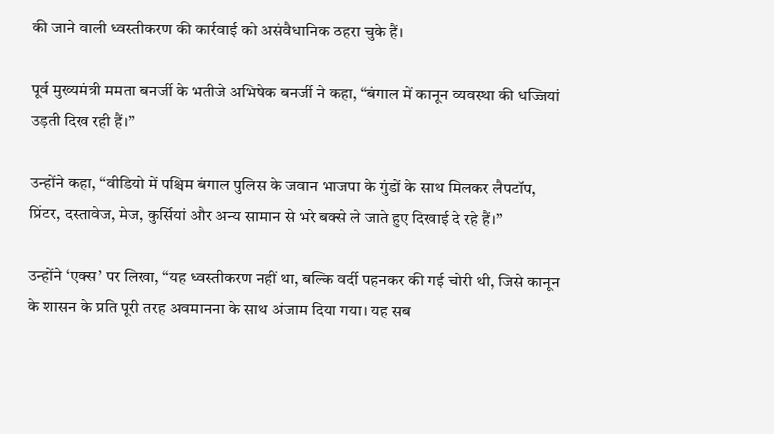की जाने वाली ध्वस्तीकरण की कार्रवाई को असंवैधानिक ठहरा चुके हैं।

पूर्व मुख्यमंत्री ममता बनर्जी के भतीजे अभिषेक बनर्जी ने कहा, ‘‘बंगाल में कानून व्यवस्था की धज्जियां उड़ती दिख रही हैं।’’

उन्होंने कहा, ‘‘वीडियो में पश्चिम बंगाल पुलिस के जवान भाजपा के गुंडों के साथ मिलकर लैपटॉप, प्रिंटर, दस्तावेज, मेज, कुर्सियां और अन्य सामान से भरे बक्से ले जाते हुए दिखाई दे रहे हैं।’’

उन्होंने ‘एक्स’ पर लिखा, ‘‘यह ध्वस्तीकरण नहीं था, बल्कि वर्दी पहनकर की गई चोरी थी, जिसे कानून के शासन के प्रति पूरी तरह अवमानना के साथ अंजाम दिया गया। यह सब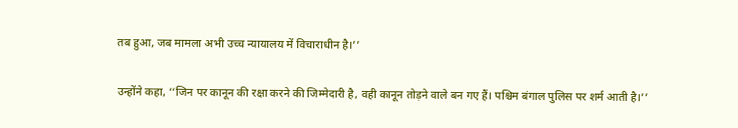तब हुआ, जब मामला अभी उच्च न्यायालय में विचाराधीन है।’’

उन्होंने कहा, ‘‘जिन पर कानून की रक्षा करने की जिम्मेदारी है, वही कानून तोड़ने वाले बन गए हैं। पश्चिम बंगाल पुलिस पर शर्म आती है।’’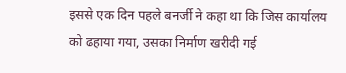इससे एक दिन पहले बनर्जी ने कहा था कि जिस कार्यालय को ढहाया गया, उसका निर्माण खरीदी गई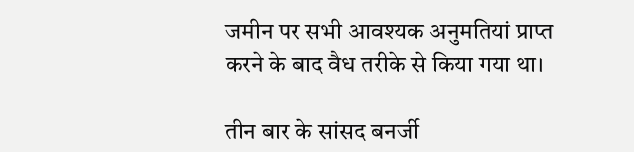जमीन पर सभी आवश्यक अनुमतियां प्राप्त करने के बाद वैध तरीके से किया गया था।

तीन बार के सांसद बनर्जी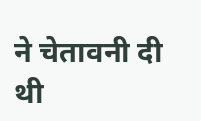ने चेतावनी दी थी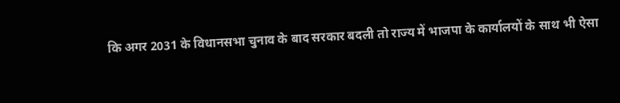कि अगर 2031 के विधानसभा चुनाव के बाद सरकार बदली तो राज्य में भाजपा के कार्यालयों के साथ भी ऐसा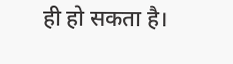ही हो सकता है।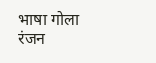भाषा गोला रंजन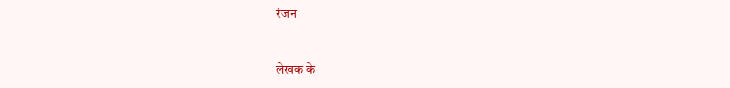रंजन


लेखक के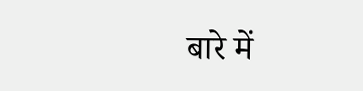बारे में